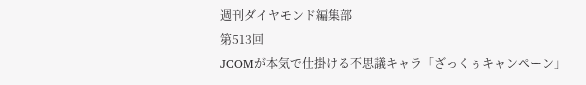週刊ダイヤモンド編集部
第513回
JCOMが本気で仕掛ける不思議キャラ「ざっくぅキャンペーン」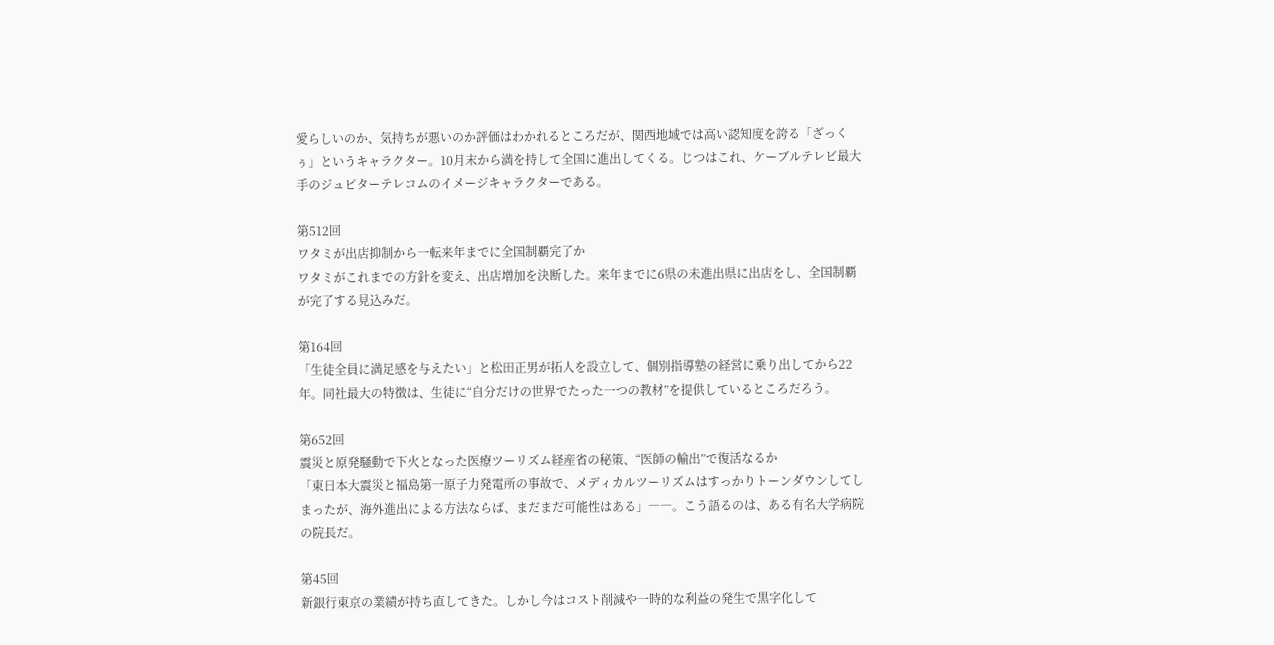愛らしいのか、気持ちが悪いのか評価はわかれるところだが、関西地域では高い認知度を誇る「ざっくぅ」というキャラクター。10月末から満を持して全国に進出してくる。じつはこれ、ケーブルテレビ最大手のジュピターテレコムのイメージキャラクターである。

第512回
ワタミが出店抑制から一転来年までに全国制覇完了か
ワタミがこれまでの方針を変え、出店増加を決断した。来年までに6県の未進出県に出店をし、全国制覇が完了する見込みだ。

第164回
「生徒全員に満足感を与えたい」と松田正男が拓人を設立して、個別指導塾の経営に乗り出してから22年。同社最大の特徴は、生徒に“自分だけの世界でたった一つの教材”を提供しているところだろう。

第652回
震災と原発騒動で下火となった医療ツーリズム経産省の秘策、“医師の輸出”で復活なるか
「東日本大震災と福島第一原子力発電所の事故で、メディカルツーリズムはすっかりトーンダウンしてしまったが、海外進出による方法ならば、まだまだ可能性はある」――。こう語るのは、ある有名大学病院の院長だ。

第45回
新銀行東京の業績が持ち直してきた。しかし今はコスト削減や一時的な利益の発生で黒字化して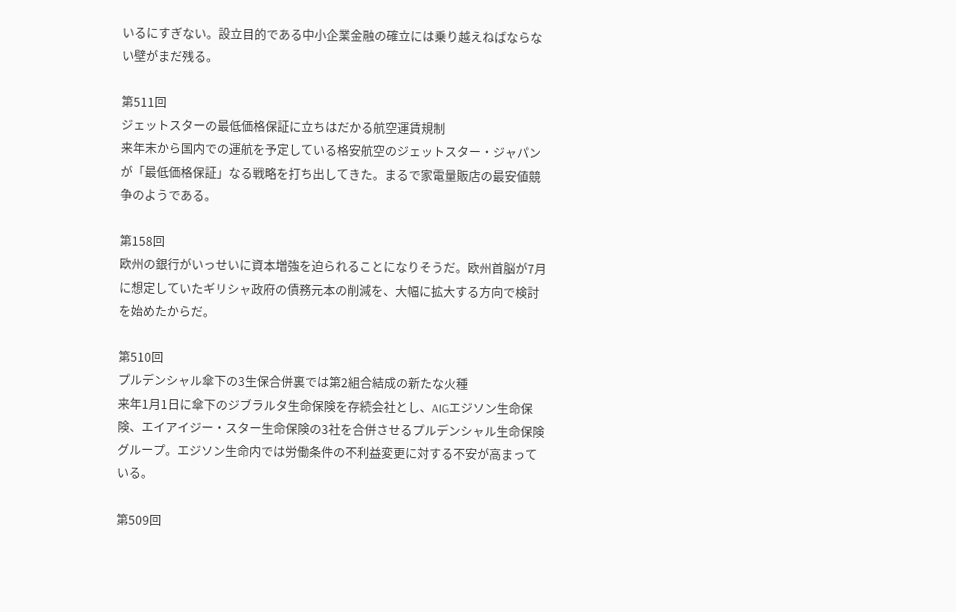いるにすぎない。設立目的である中小企業金融の確立には乗り越えねばならない壁がまだ残る。

第511回
ジェットスターの最低価格保証に立ちはだかる航空運賃規制
来年末から国内での運航を予定している格安航空のジェットスター・ジャパンが「最低価格保証」なる戦略を打ち出してきた。まるで家電量販店の最安値競争のようである。

第158回
欧州の銀行がいっせいに資本増強を迫られることになりそうだ。欧州首脳が7月に想定していたギリシャ政府の債務元本の削減を、大幅に拡大する方向で検討を始めたからだ。

第510回
プルデンシャル傘下の3生保合併裏では第2組合結成の新たな火種
来年1月1日に傘下のジブラルタ生命保険を存続会社とし、AIGエジソン生命保険、エイアイジー・スター生命保険の3社を合併させるプルデンシャル生命保険グループ。エジソン生命内では労働条件の不利益変更に対する不安が高まっている。

第509回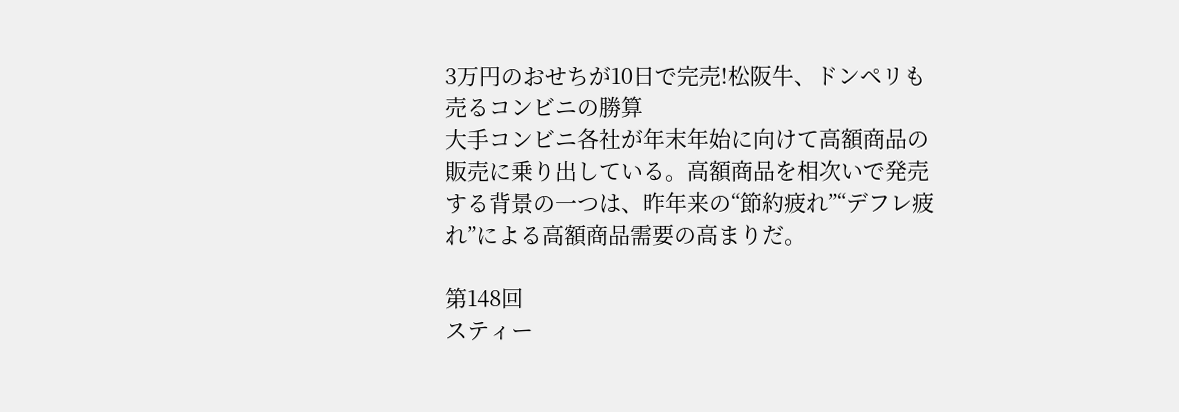3万円のおせちが10日で完売!松阪牛、ドンペリも売るコンビニの勝算
大手コンビニ各社が年末年始に向けて高額商品の販売に乗り出している。高額商品を相次いで発売する背景の一つは、昨年来の“節約疲れ”“デフレ疲れ”による高額商品需要の高まりだ。

第148回
スティー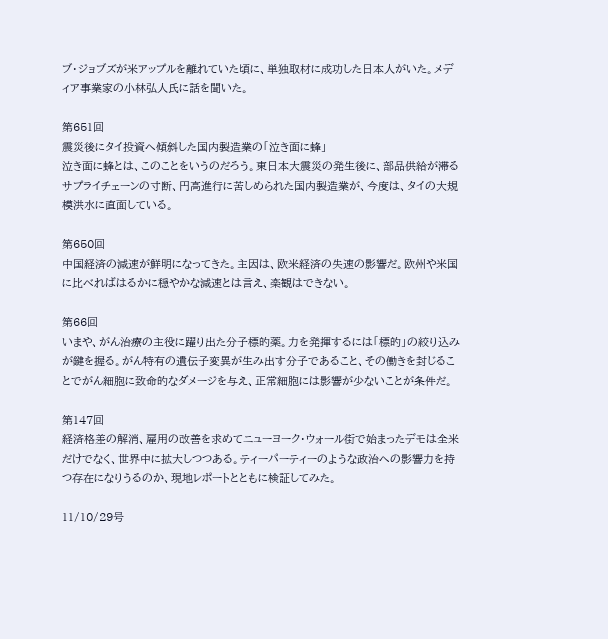ブ・ジョブズが米アップルを離れていた頃に、単独取材に成功した日本人がいた。メディア事業家の小林弘人氏に話を聞いた。

第651回
震災後にタイ投資へ傾斜した国内製造業の「泣き面に蜂」
泣き面に蜂とは、このことをいうのだろう。東日本大震災の発生後に、部品供給が滞るサプライチェーンの寸断、円高進行に苦しめられた国内製造業が、今度は、タイの大規模洪水に直面している。

第650回
中国経済の減速が鮮明になってきた。主因は、欧米経済の失速の影響だ。欧州や米国に比べればはるかに穏やかな減速とは言え、楽観はできない。

第66回
いまや、がん治療の主役に躍り出た分子標的薬。力を発揮するには「標的」の絞り込みが鍵を握る。がん特有の遺伝子変異が生み出す分子であること、その働きを封じることでがん細胞に致命的なダメージを与え、正常細胞には影響が少ないことが条件だ。

第147回
経済格差の解消、雇用の改善を求めてニューヨーク・ウォール街で始まったデモは全米だけでなく、世界中に拡大しつつある。ティーパーティーのような政治への影響力を持つ存在になりうるのか、現地レポートとともに検証してみた。

11/10/29号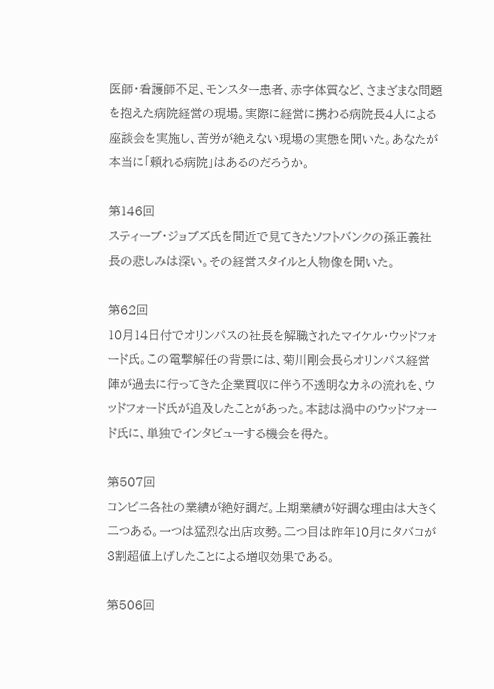医師・看護師不足、モンスター患者、赤字体質など、さまざまな問題を抱えた病院経営の現場。実際に経営に携わる病院長4人による座談会を実施し、苦労が絶えない現場の実態を聞いた。あなたが本当に「頼れる病院」はあるのだろうか。

第146回
スティーブ・ジョブズ氏を間近で見てきたソフトバンクの孫正義社長の悲しみは深い。その経営スタイルと人物像を聞いた。

第62回
10月14日付でオリンパスの社長を解職されたマイケル・ウッドフォード氏。この電撃解任の背景には、菊川剛会長らオリンパス経営陣が過去に行ってきた企業買収に伴う不透明なカネの流れを、ウッドフォード氏が追及したことがあった。本誌は渦中のウッドフォード氏に、単独でインタビューする機会を得た。

第507回
コンビニ各社の業績が絶好調だ。上期業績が好調な理由は大きく二つある。一つは猛烈な出店攻勢。二つ目は昨年10月にタバコが3割超値上げしたことによる増収効果である。

第506回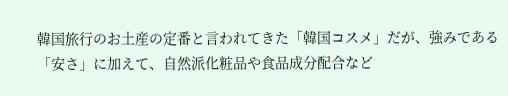韓国旅行のお土産の定番と言われてきた「韓国コスメ」だが、強みである「安さ」に加えて、自然派化粧品や食品成分配合など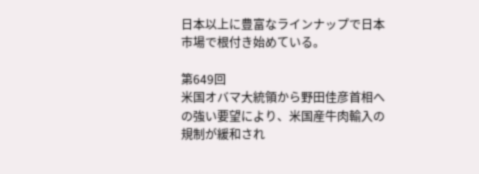日本以上に豊富なラインナップで日本市場で根付き始めている。

第649回
米国オバマ大統領から野田佳彦首相への強い要望により、米国産牛肉輸入の規制が緩和され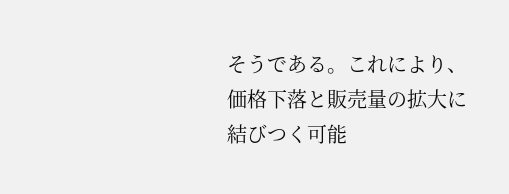そうである。これにより、価格下落と販売量の拡大に結びつく可能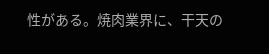性がある。焼肉業界に、干天の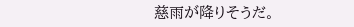慈雨が降りそうだ。